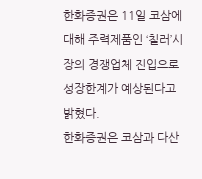한화증권은 11일 코삼에 대해 주력제품인 ‘칠러’시장의 경쟁업체 진입으로 성장한계가 예상된다고 밝혔다.
한화증권은 코삼과 다산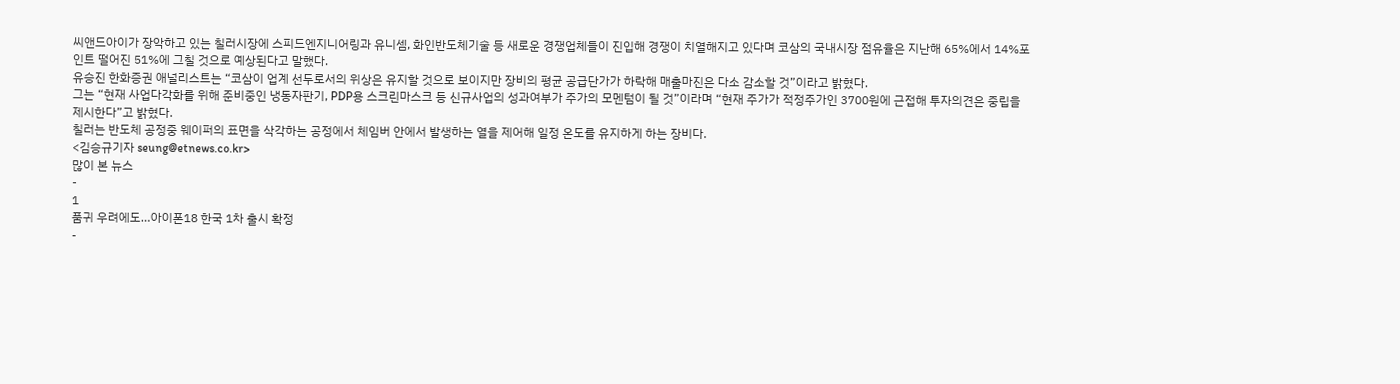씨앤드아이가 장악하고 있는 칠러시장에 스피드엔지니어링과 유니셈, 화인반도체기술 등 새로운 경쟁업체들이 진입해 경쟁이 치열해지고 있다며 코삼의 국내시장 점유율은 지난해 65%에서 14%포인트 떨어진 51%에 그칠 것으로 예상된다고 말했다.
유승진 한화증권 애널리스트는 “코삼이 업계 선두로서의 위상은 유지할 것으로 보이지만 장비의 평균 공급단가가 하락해 매출마진은 다소 감소할 것”이라고 밝혔다.
그는 “현재 사업다각화를 위해 준비중인 냉동자판기, PDP용 스크린마스크 등 신규사업의 성과여부가 주가의 모멘텀이 될 것”이라며 “현재 주가가 적정주가인 3700원에 근접해 투자의견은 중립을 제시한다”고 밝혔다.
칠러는 반도체 공정중 웨이퍼의 표면을 삭각하는 공정에서 체임버 안에서 발생하는 열을 제어해 일정 온도를 유지하게 하는 장비다.
<김승규기자 seung@etnews.co.kr>
많이 본 뉴스
-
1
품귀 우려에도…아이폰18 한국 1차 출시 확정
-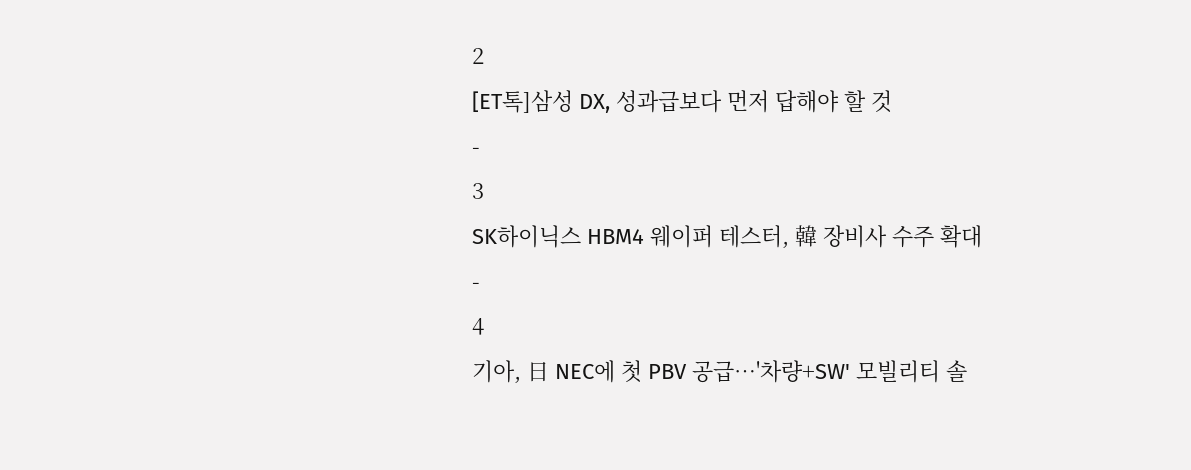2
[ET톡]삼성 DX, 성과급보다 먼저 답해야 할 것
-
3
SK하이닉스 HBM4 웨이퍼 테스터, 韓 장비사 수주 확대
-
4
기아, 日 NEC에 첫 PBV 공급…'차량+SW' 모빌리티 솔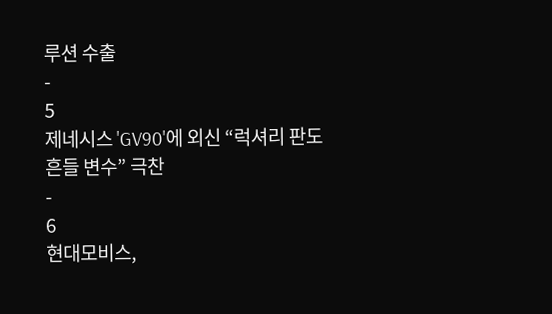루션 수출
-
5
제네시스 'GV90'에 외신 “럭셔리 판도 흔들 변수” 극찬
-
6
현대모비스,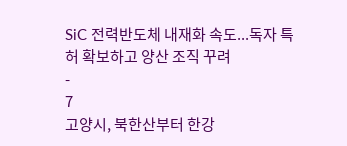SiC 전력반도체 내재화 속도...독자 특허 확보하고 양산 조직 꾸려
-
7
고양시, 북한산부터 한강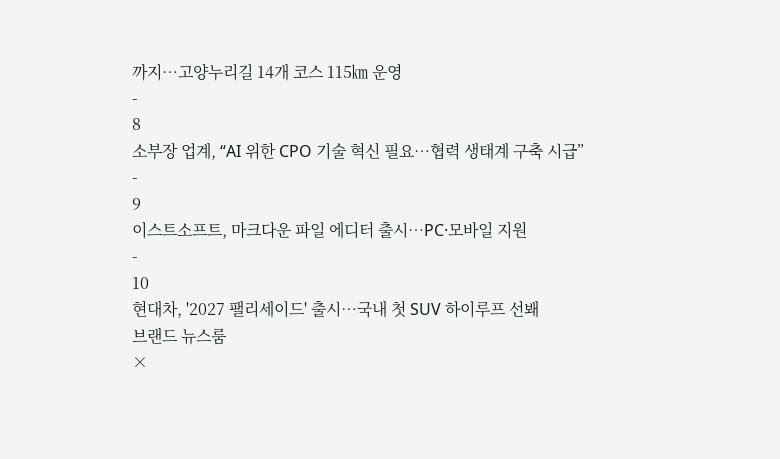까지…고양누리길 14개 코스 115㎞ 운영
-
8
소부장 업계, “AI 위한 CPO 기술 혁신 필요…협력 생태계 구축 시급”
-
9
이스트소프트, 마크다운 파일 에디터 출시…PC·모바일 지원
-
10
현대차, '2027 팰리세이드' 출시…국내 첫 SUV 하이루프 선봬
브랜드 뉴스룸
×